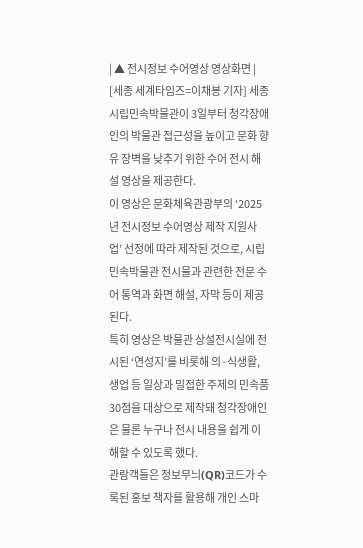| ▲ 전시정보 수어영상 영상화면 |
[세종 세계타임즈=이채봉 기자] 세종시립민속박물관이 3일부터 청각장애인의 박물관 접근성을 높이고 문화 향유 장벽을 낮추기 위한 수어 전시 해설 영상을 제공한다.
이 영상은 문화체육관광부의 ‘2025년 전시정보 수어영상 제작 지원사업’ 선정에 따라 제작된 것으로, 시립민속박물관 전시물과 관련한 전문 수어 통역과 화면 해설, 자막 등이 제공된다.
특히 영상은 박물관 상설전시실에 전시된 ‘연성지’를 비롯해 의·식생활, 생업 등 일상과 밀접한 주제의 민속품 30점을 대상으로 제작돼 청각장애인은 물론 누구나 전시 내용을 쉽게 이해할 수 있도록 했다.
관람객들은 정보무늬(QR)코드가 수록된 홍보 책자를 활용해 개인 스마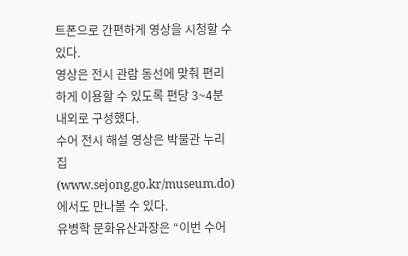트폰으로 간편하게 영상을 시청할 수 있다.
영상은 전시 관람 동선에 맞춰 편리하게 이용할 수 있도록 편당 3~4분 내외로 구성했다.
수어 전시 해설 영상은 박물관 누리집(www.sejong.go.kr/museum.do)에서도 만나볼 수 있다.
유병학 문화유산과장은 “이번 수어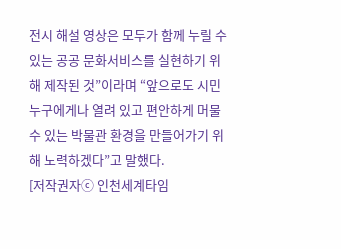전시 해설 영상은 모두가 함께 누릴 수 있는 공공 문화서비스를 실현하기 위해 제작된 것”이라며 “앞으로도 시민 누구에게나 열려 있고 편안하게 머물 수 있는 박물관 환경을 만들어가기 위해 노력하겠다”고 말했다.
[저작권자ⓒ 인천세계타임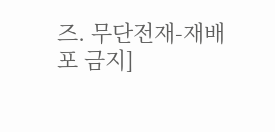즈. 무단전재-재배포 금지]